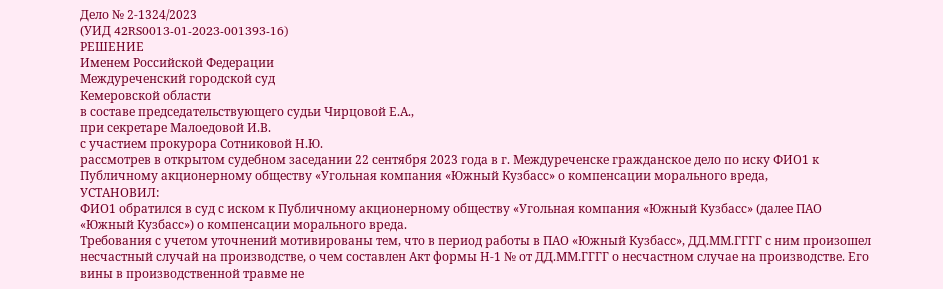Дело № 2-1324/2023
(УИД 42RS0013-01-2023-001393-16)
РЕШЕНИЕ
Именем Российской Федерации
Междуреченский городской суд
Кемеровской области
в составе председательствующего судьи Чирцовой Е.А.,
при секретаре Малоедовой И.В.
с участием прокурора Сотниковой Н.Ю.
рассмотрев в открытом судебном заседании 22 сентября 2023 года в г. Междуреченске гражданское дело по иску ФИО1 к Публичному акционерному обществу «Угольная компания «Южный Кузбасс» о компенсации морального вреда,
УСТАНОВИЛ:
ФИО1 обратился в суд с иском к Публичному акционерному обществу «Угольная компания «Южный Кузбасс» (далее ПАО «Южный Кузбасс») о компенсации морального вреда.
Требования с учетом уточнений мотивированы тем, что в период работы в ПАО «Южный Кузбасс», ДД.ММ.ГГГГ с ним произошел несчастный случай на производстве, о чем составлен Акт формы Н-1 № от ДД.ММ.ГГГГ о несчастном случае на производстве. Его вины в производственной травме не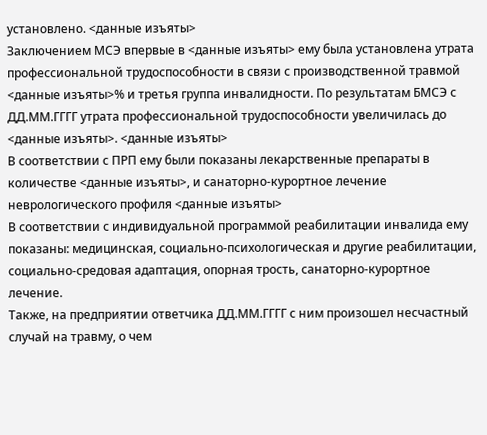установлено. <данные изъяты>
Заключением МСЭ впервые в <данные изъяты> ему была установлена утрата профессиональной трудоспособности в связи с производственной травмой <данные изъяты>% и третья группа инвалидности. По результатам БМСЭ с ДД.ММ.ГГГГ утрата профессиональной трудоспособности увеличилась до <данные изъяты>. <данные изъяты>
В соответствии с ПРП ему были показаны лекарственные препараты в количестве <данные изъяты>, и санаторно-курортное лечение неврологического профиля <данные изъяты>
В соответствии с индивидуальной программой реабилитации инвалида ему показаны: медицинская, социально-психологическая и другие реабилитации, социально-средовая адаптация, опорная трость, санаторно-курортное лечение.
Также, на предприятии ответчика ДД.ММ.ГГГГ с ним произошел несчастный случай на травму, о чем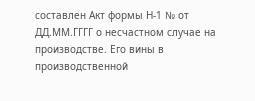составлен Акт формы Н-1 № от ДД.ММ.ГГГГ о несчастном случае на производстве. Его вины в производственной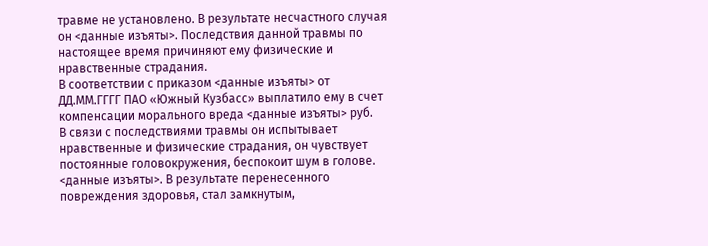травме не установлено. В результате несчастного случая он <данные изъяты>. Последствия данной травмы по настоящее время причиняют ему физические и нравственные страдания.
В соответствии с приказом <данные изъяты> от ДД.ММ.ГГГГ ПАО «Южный Кузбасс» выплатило ему в счет компенсации морального вреда <данные изъяты> руб.
В связи с последствиями травмы он испытывает нравственные и физические страдания, он чувствует постоянные головокружения, беспокоит шум в голове. <данные изъяты>. В результате перенесенного повреждения здоровья, стал замкнутым,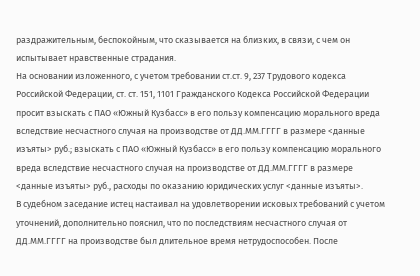раздражительным, беспокойным, что сказывается на близких, в связи, с чем он испытывает нравственные страдания.
На основании изложенного, с учетом требовании ст.ст. 9, 237 Трудового кодекса Российской Федерации, ст. ст. 151, 1101 Гражданского Кодекса Российской Федерации просит взыскать с ПАО «Южный Кузбасс» в его пользу компенсацию морального вреда вследствие несчастного случая на производстве от ДД.ММ.ГГГГ в размере <данные изъяты> руб.; взыскать с ПАО «Южный Кузбасс» в его пользу компенсацию морального вреда вследствие несчастного случая на производстве от ДД.ММ.ГГГГ в размере <данные изъяты> руб., расходы по оказанию юридических услуг <данные изъяты>.
В судебном заседание истец настаивал на удовлетворении исковых требований с учетом уточнений, дополнительно пояснил, что по последствиям несчастного случая от ДД.ММ.ГГГГ на производстве был длительное время нетрудоспособен. После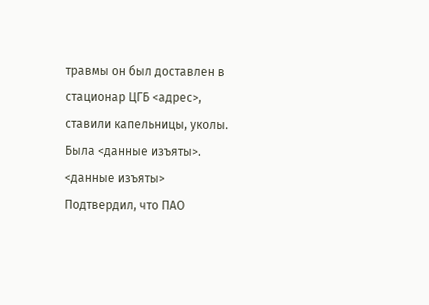травмы он был доставлен в стационар ЦГБ <адрес>, ставили капельницы, уколы. Была <данные изъяты>. <данные изъяты> Подтвердил, что ПАО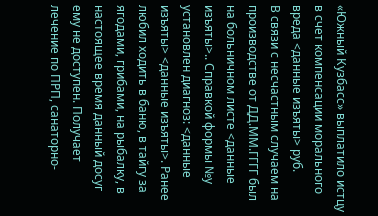«Южный Кузбасс» выплатило истцу в счет компенсации морального вреда <данные изъяты> руб.
В связи с несчастным случаем на производстве от ДД.ММ.ГГГГ был на больничном листе <данные изъяты>.. Справкой формы №у установлен диагноз: <данные изъяты> <данные изъяты>. Ранее любил ходить в баню, в тайгу за ягодами, грибами, на рыбалку, в настоящее время данный досуг ему не доступен. Получает лечение по ПРП, санаторно-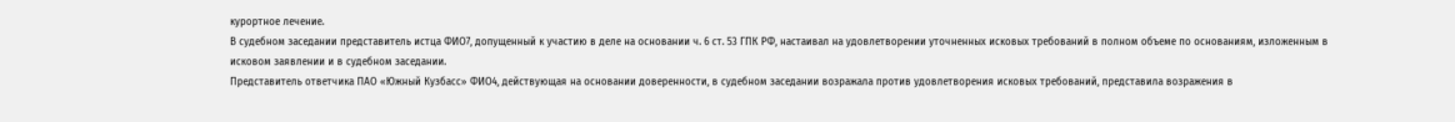курортное лечение.
В судебном заседании представитель истца ФИО7, допущенный к участию в деле на основании ч. 6 ст. 53 ГПК РФ, настаивал на удовлетворении уточненных исковых требований в полном объеме по основаниям, изложенным в исковом заявлении и в судебном заседании.
Представитель ответчика ПАО «Южный Кузбасс» ФИО4, действующая на основании доверенности, в судебном заседании возражала против удовлетворения исковых требований, представила возражения в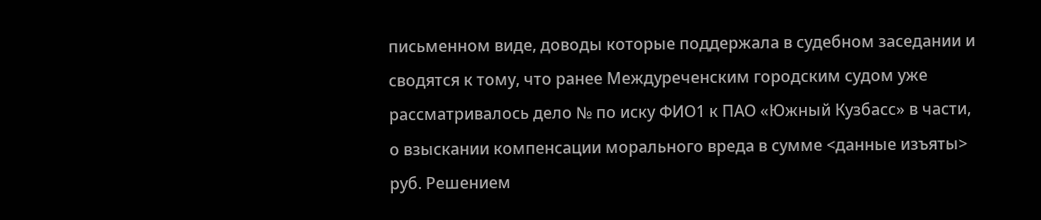письменном виде, доводы которые поддержала в судебном заседании и сводятся к тому, что ранее Междуреченским городским судом уже рассматривалось дело № по иску ФИО1 к ПАО «Южный Кузбасс» в части, о взыскании компенсации морального вреда в сумме <данные изъяты> руб. Решением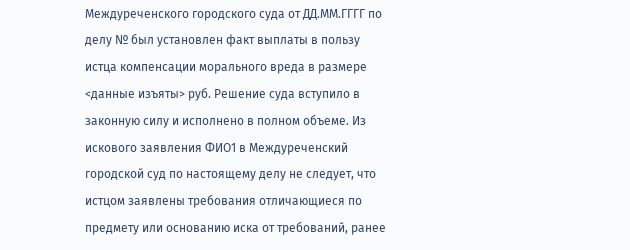Междуреченского городского суда от ДД.ММ.ГГГГ по делу № был установлен факт выплаты в пользу истца компенсации морального вреда в размере <данные изъяты> руб. Решение суда вступило в законную силу и исполнено в полном объеме. Из искового заявления ФИО1 в Междуреченский городской суд по настоящему делу не следует, что истцом заявлены требования отличающиеся по предмету или основанию иска от требований, ранее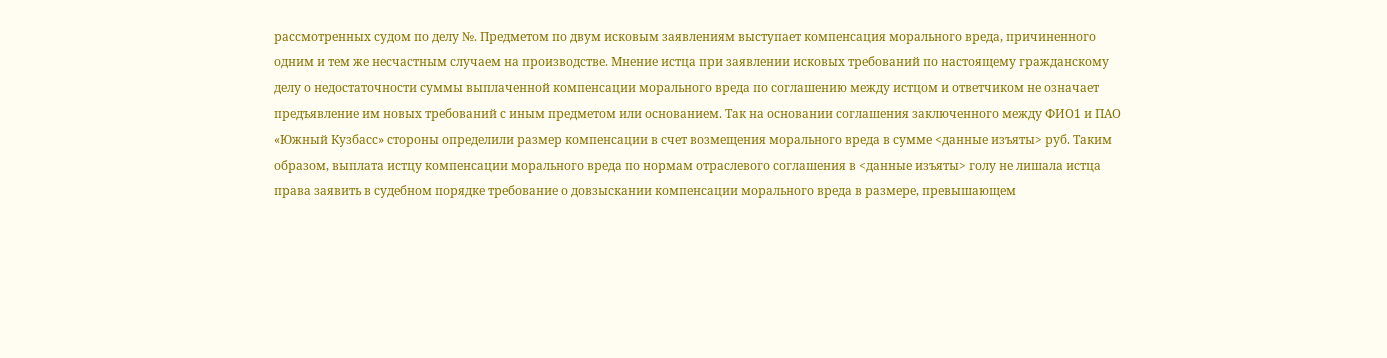рассмотренных судом по делу №. Предметом по двум исковым заявлениям выступает компенсация морального вреда, причиненного одним и тем же несчастным случаем на производстве. Мнение истца при заявлении исковых требований по настоящему гражданскому делу о недостаточности суммы выплаченной компенсации морального вреда по соглашению между истцом и ответчиком не означает предъявление им новых требований с иным предметом или основанием. Так на основании соглашения заключенного между ФИО1 и ПАО «Южный Кузбасс» стороны определили размер компенсации в счет возмещения морального вреда в сумме <данные изъяты> руб. Таким образом, выплата истцу компенсации морального вреда по нормам отраслевого соглашения в <данные изъяты> голу не лишала истца права заявить в судебном порядке требование о довзыскании компенсации морального вреда в размере, превышающем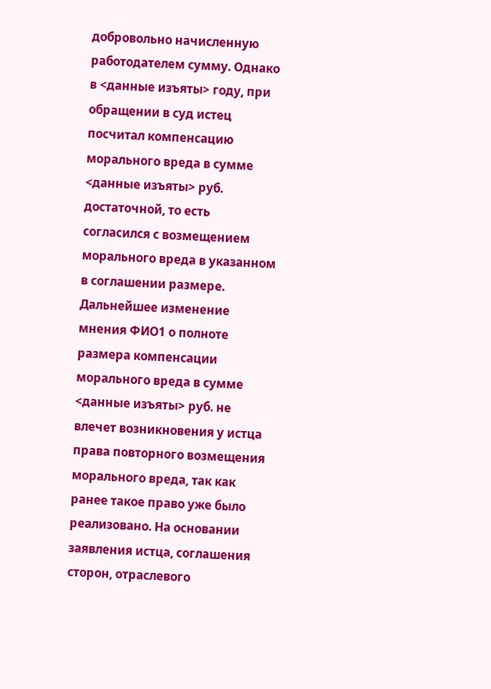добровольно начисленную работодателем сумму. Однако в <данные изъяты> году, при обращении в суд истец посчитал компенсацию морального вреда в сумме <данные изъяты> руб. достаточной, то есть согласился с возмещением морального вреда в указанном в соглашении размере. Дальнейшее изменение мнения ФИО1 о полноте размера компенсации морального вреда в сумме <данные изъяты> руб. не влечет возникновения у истца права повторного возмещения морального вреда, так как ранее такое право уже было реализовано. На основании заявления истца, соглашения сторон, отраслевого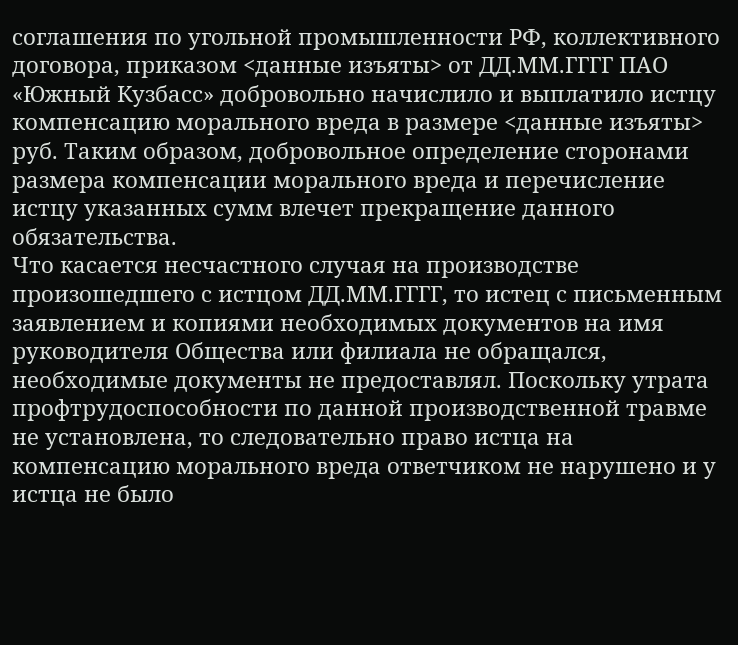соглашения по угольной промышленности РФ, коллективного договора, приказом <данные изъяты> от ДД.ММ.ГГГГ ПАО «Южный Кузбасс» добровольно начислило и выплатило истцу компенсацию морального вреда в размере <данные изъяты> руб. Таким образом, добровольное определение сторонами размера компенсации морального вреда и перечисление истцу указанных сумм влечет прекращение данного обязательства.
Что касается несчастного случая на производстве произошедшего с истцом ДД.ММ.ГГГГ, то истец с письменным заявлением и копиями необходимых документов на имя руководителя Общества или филиала не обращался, необходимые документы не предоставлял. Поскольку утрата профтрудоспособности по данной производственной травме не установлена, то следовательно право истца на компенсацию морального вреда ответчиком не нарушено и у истца не было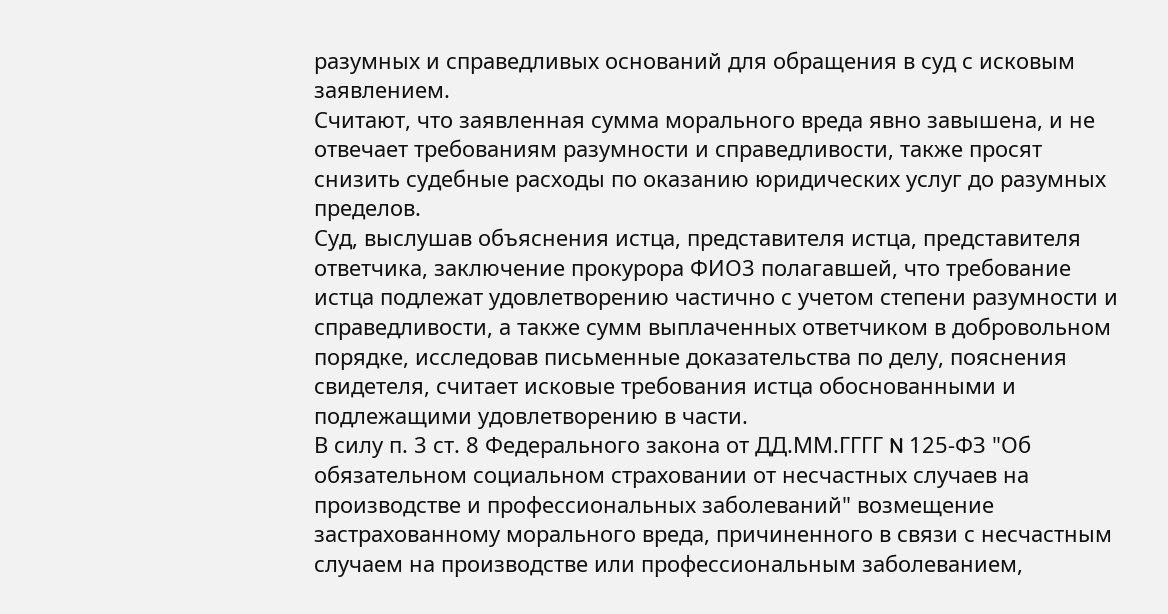разумных и справедливых оснований для обращения в суд с исковым заявлением.
Считают, что заявленная сумма морального вреда явно завышена, и не отвечает требованиям разумности и справедливости, также просят снизить судебные расходы по оказанию юридических услуг до разумных пределов.
Суд, выслушав объяснения истца, представителя истца, представителя ответчика, заключение прокурора ФИО3 полагавшей, что требование истца подлежат удовлетворению частично с учетом степени разумности и справедливости, а также сумм выплаченных ответчиком в добровольном порядке, исследовав письменные доказательства по делу, пояснения свидетеля, считает исковые требования истца обоснованными и подлежащими удовлетворению в части.
В силу п. 3 ст. 8 Федерального закона от ДД.ММ.ГГГГ N 125-ФЗ "Об обязательном социальном страховании от несчастных случаев на производстве и профессиональных заболеваний" возмещение застрахованному морального вреда, причиненного в связи с несчастным случаем на производстве или профессиональным заболеванием,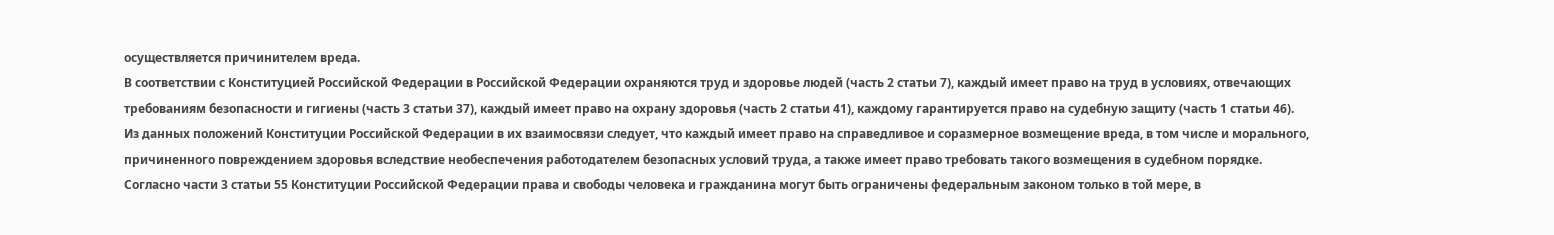осуществляется причинителем вреда.
В соответствии с Конституцией Российской Федерации в Российской Федерации охраняются труд и здоровье людей (часть 2 статьи 7), каждый имеет право на труд в условиях, отвечающих требованиям безопасности и гигиены (часть 3 статьи 37), каждый имеет право на охрану здоровья (часть 2 статьи 41), каждому гарантируется право на судебную защиту (часть 1 статьи 46).
Из данных положений Конституции Российской Федерации в их взаимосвязи следует, что каждый имеет право на справедливое и соразмерное возмещение вреда, в том числе и морального, причиненного повреждением здоровья вследствие необеспечения работодателем безопасных условий труда, а также имеет право требовать такого возмещения в судебном порядке.
Согласно части 3 статьи 55 Конституции Российской Федерации права и свободы человека и гражданина могут быть ограничены федеральным законом только в той мере, в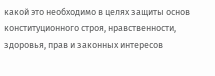какой это необходимо в целях защиты основ конституционного строя, нравственности, здоровья, прав и законных интересов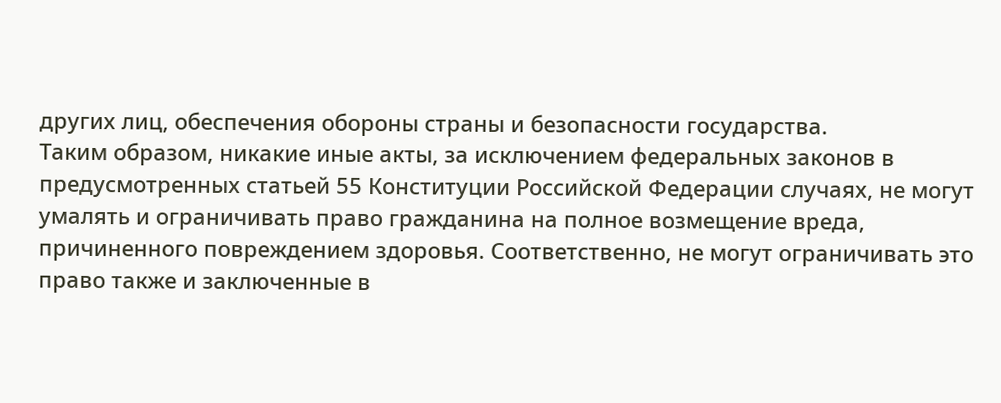других лиц, обеспечения обороны страны и безопасности государства.
Таким образом, никакие иные акты, за исключением федеральных законов в предусмотренных статьей 55 Конституции Российской Федерации случаях, не могут умалять и ограничивать право гражданина на полное возмещение вреда, причиненного повреждением здоровья. Соответственно, не могут ограничивать это право также и заключенные в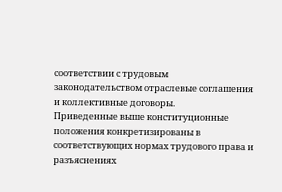соответствии с трудовым законодательством отраслевые соглашения и коллективные договоры.
Приведенные выше конституционные положения конкретизированы в соответствующих нормах трудового права и разъяснениях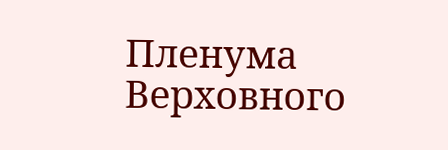Пленума Верховного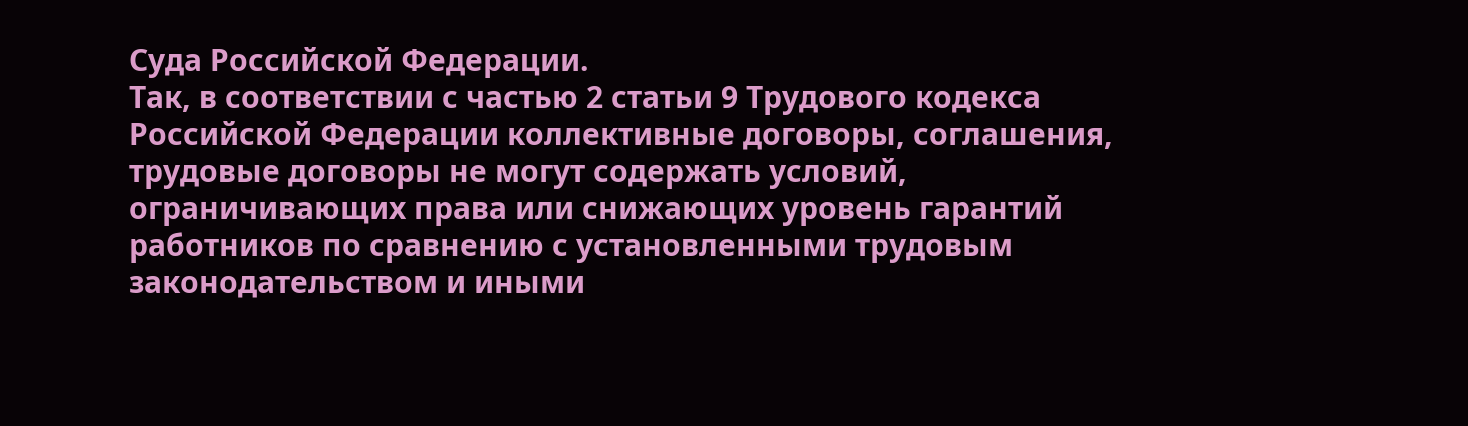Суда Российской Федерации.
Так, в соответствии с частью 2 статьи 9 Трудового кодекса Российской Федерации коллективные договоры, соглашения, трудовые договоры не могут содержать условий, ограничивающих права или снижающих уровень гарантий работников по сравнению с установленными трудовым законодательством и иными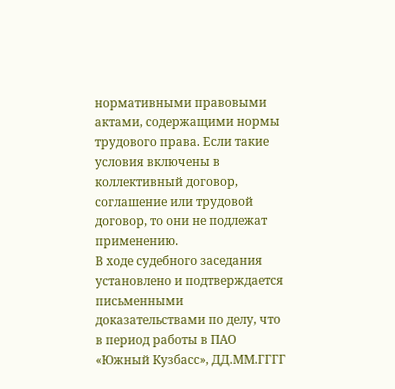нормативными правовыми актами, содержащими нормы трудового права. Если такие условия включены в коллективный договор, соглашение или трудовой договор, то они не подлежат применению.
В ходе судебного заседания установлено и подтверждается письменными доказательствами по делу, что в период работы в ПАО «Южный Кузбасс», ДД.ММ.ГГГГ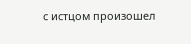с истцом произошел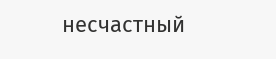несчастный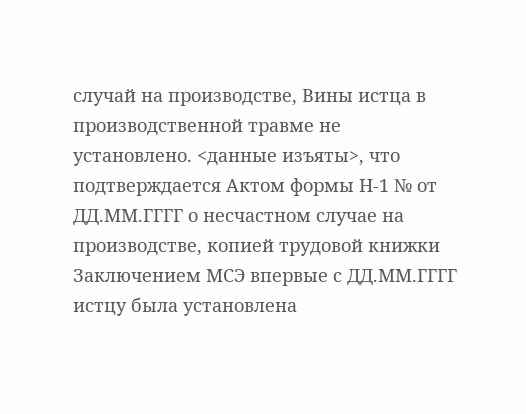случай на производстве, Вины истца в производственной травме не установлено. <данные изъяты>, что подтверждается Актом формы Н-1 № от ДД.ММ.ГГГГ о несчастном случае на производстве, копией трудовой книжки
Заключением МСЭ впервые с ДД.ММ.ГГГГ истцу была установлена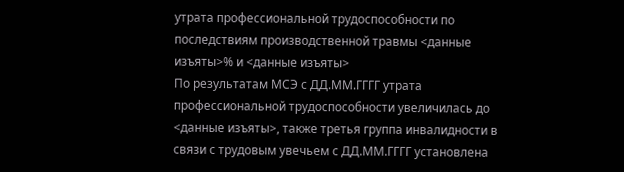утрата профессиональной трудоспособности по последствиям производственной травмы <данные изъяты>% и <данные изъяты>
По результатам МСЭ с ДД.ММ.ГГГГ утрата профессиональной трудоспособности увеличилась до <данные изъяты>, также третья группа инвалидности в связи с трудовым увечьем с ДД.ММ.ГГГГ установлена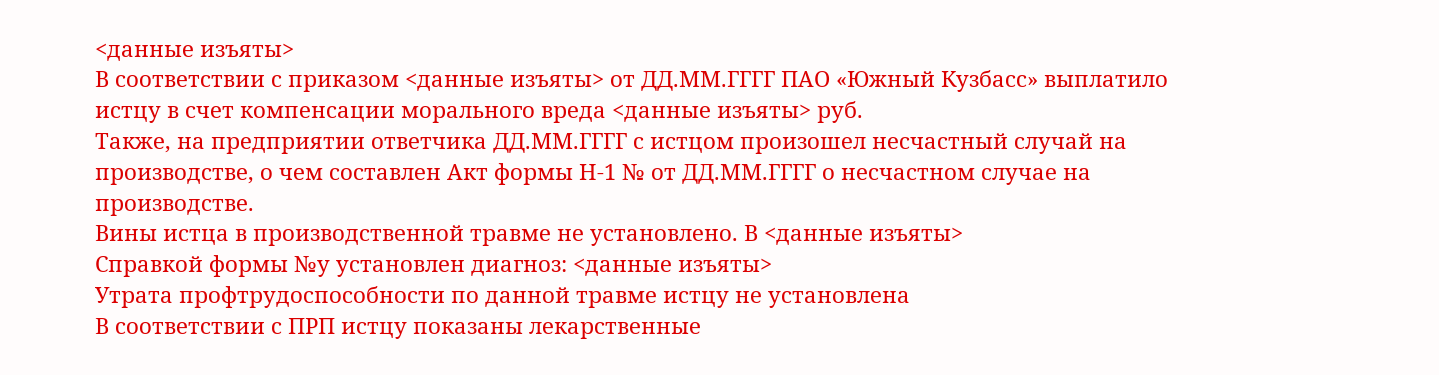<данные изъяты>
В соответствии с приказом <данные изъяты> от ДД.ММ.ГГГГ ПАО «Южный Кузбасс» выплатило истцу в счет компенсации морального вреда <данные изъяты> руб.
Также, на предприятии ответчика ДД.ММ.ГГГГ с истцом произошел несчастный случай на производстве, о чем составлен Акт формы Н-1 № от ДД.ММ.ГГГГ о несчастном случае на производстве.
Вины истца в производственной травме не установлено. В <данные изъяты>
Справкой формы №у установлен диагноз: <данные изъяты>
Утрата профтрудоспособности по данной травме истцу не установлена
В соответствии с ПРП истцу показаны лекарственные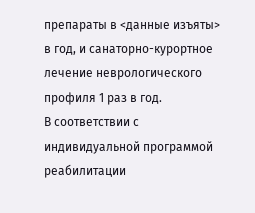препараты в <данные изъяты> в год, и санаторно-курортное лечение неврологического профиля 1 раз в год.
В соответствии с индивидуальной программой реабилитации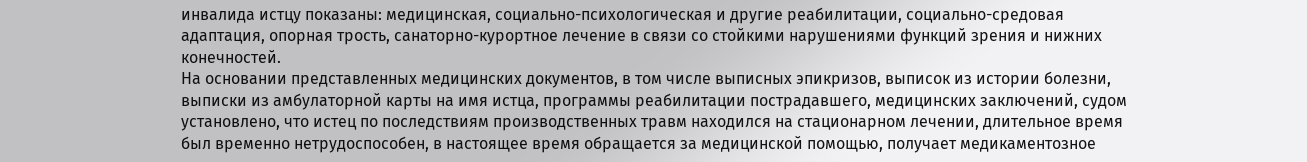инвалида истцу показаны: медицинская, социально-психологическая и другие реабилитации, социально-средовая адаптация, опорная трость, санаторно-курортное лечение в связи со стойкими нарушениями функций зрения и нижних конечностей.
На основании представленных медицинских документов, в том числе выписных эпикризов, выписок из истории болезни, выписки из амбулаторной карты на имя истца, программы реабилитации пострадавшего, медицинских заключений, судом установлено, что истец по последствиям производственных травм находился на стационарном лечении, длительное время был временно нетрудоспособен, в настоящее время обращается за медицинской помощью, получает медикаментозное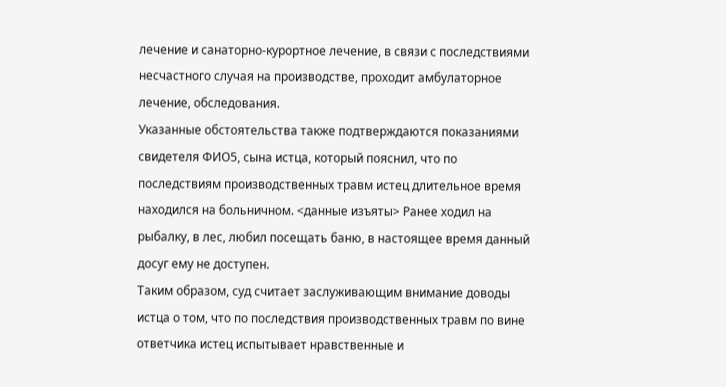лечение и санаторно-курортное лечение, в связи с последствиями несчастного случая на производстве, проходит амбулаторное лечение, обследования.
Указанные обстоятельства также подтверждаются показаниями свидетеля ФИО5, сына истца, который пояснил, что по последствиям производственных травм истец длительное время находился на больничном. <данные изъяты> Ранее ходил на рыбалку, в лес, любил посещать баню, в настоящее время данный досуг ему не доступен.
Таким образом, суд считает заслуживающим внимание доводы истца о том, что по последствия производственных травм по вине ответчика истец испытывает нравственные и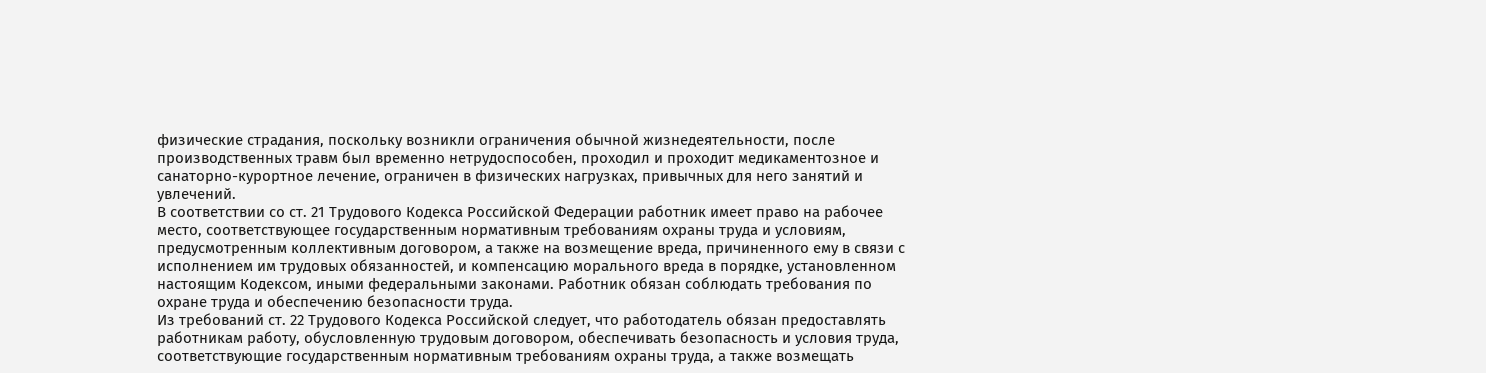физические страдания, поскольку возникли ограничения обычной жизнедеятельности, после производственных травм был временно нетрудоспособен, проходил и проходит медикаментозное и санаторно-курортное лечение, ограничен в физических нагрузках, привычных для него занятий и увлечений.
В соответствии со ст. 21 Трудового Кодекса Российской Федерации работник имеет право на рабочее место, соответствующее государственным нормативным требованиям охраны труда и условиям, предусмотренным коллективным договором, а также на возмещение вреда, причиненного ему в связи с исполнением им трудовых обязанностей, и компенсацию морального вреда в порядке, установленном настоящим Кодексом, иными федеральными законами. Работник обязан соблюдать требования по охране труда и обеспечению безопасности труда.
Из требований ст. 22 Трудового Кодекса Российской следует, что работодатель обязан предоставлять работникам работу, обусловленную трудовым договором, обеспечивать безопасность и условия труда, соответствующие государственным нормативным требованиям охраны труда, а также возмещать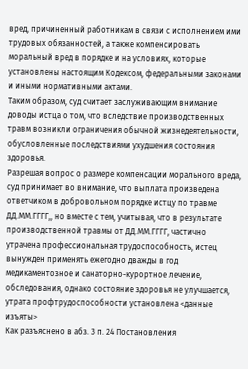вред, причиненный работникам в связи с исполнением ими трудовых обязанностей, а также компенсировать моральный вред в порядке и на условиях, которые установлены настоящим Кодексом, федеральными законами и иными нормативными актами.
Таким образом, суд считает заслуживающим внимание доводы истца о том, что вследствие производственных травм возникли ограничения обычной жизнедеятельности, обусловленные последствиями ухудшения состояния здоровья.
Разрешая вопрос о размере компенсации морального вреда, суд принимает во внимание, что выплата произведена ответчиком в добровольном порядке истцу по травме ДД.ММ.ГГГГ,, но вместе с тем, учитывая, что в результате производственной травмы от ДД.ММ.ГГГГ, частично утрачена профессиональная трудоспособность, истец вынужден применять ежегодно дважды в год медикаментозное и санаторно-курортное лечение, обследования, однако состояние здоровья не улучшается, утрата профтрудоспособности установлена <данные изъяты>
Как разъяснено в абз. 3 п. 24 Постановления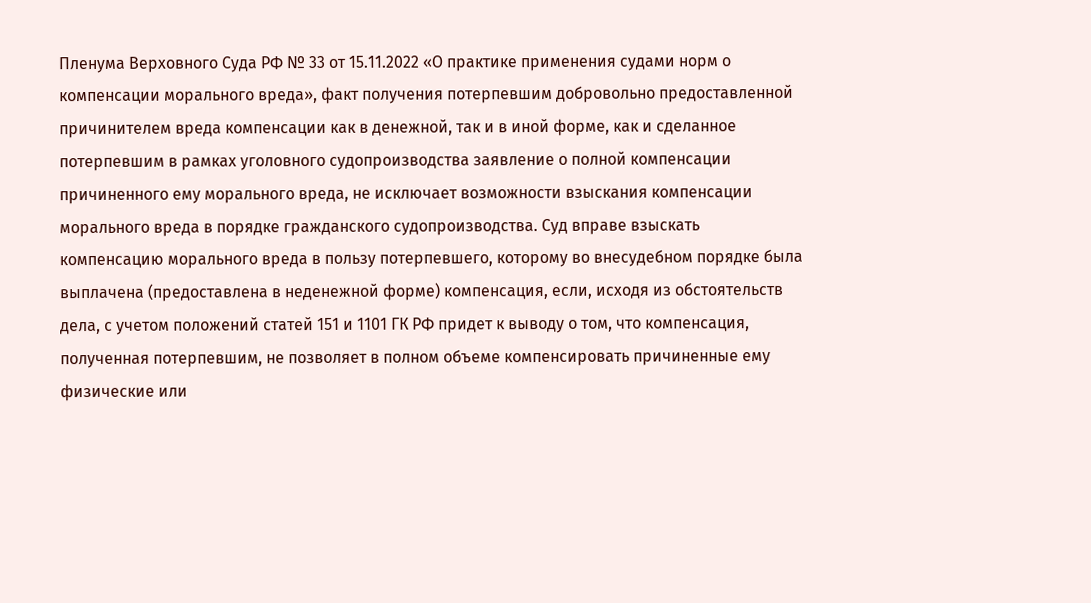Пленума Верховного Суда РФ № 33 от 15.11.2022 «О практике применения судами норм о компенсации морального вреда», факт получения потерпевшим добровольно предоставленной причинителем вреда компенсации как в денежной, так и в иной форме, как и сделанное потерпевшим в рамках уголовного судопроизводства заявление о полной компенсации причиненного ему морального вреда, не исключает возможности взыскания компенсации морального вреда в порядке гражданского судопроизводства. Суд вправе взыскать компенсацию морального вреда в пользу потерпевшего, которому во внесудебном порядке была выплачена (предоставлена в неденежной форме) компенсация, если, исходя из обстоятельств дела, с учетом положений статей 151 и 1101 ГК РФ придет к выводу о том, что компенсация, полученная потерпевшим, не позволяет в полном объеме компенсировать причиненные ему физические или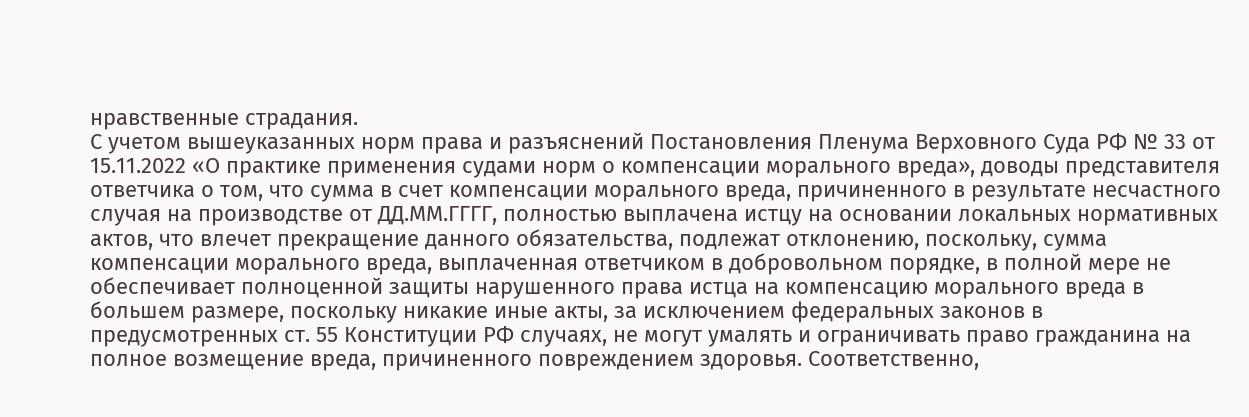нравственные страдания.
С учетом вышеуказанных норм права и разъяснений Постановления Пленума Верховного Суда РФ № 33 от 15.11.2022 «О практике применения судами норм о компенсации морального вреда», доводы представителя ответчика о том, что сумма в счет компенсации морального вреда, причиненного в результате несчастного случая на производстве от ДД.ММ.ГГГГ, полностью выплачена истцу на основании локальных нормативных актов, что влечет прекращение данного обязательства, подлежат отклонению, поскольку, сумма компенсации морального вреда, выплаченная ответчиком в добровольном порядке, в полной мере не обеспечивает полноценной защиты нарушенного права истца на компенсацию морального вреда в большем размере, поскольку никакие иные акты, за исключением федеральных законов в предусмотренных ст. 55 Конституции РФ случаях, не могут умалять и ограничивать право гражданина на полное возмещение вреда, причиненного повреждением здоровья. Соответственно,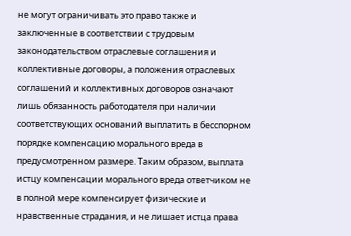не могут ограничивать это право также и заключенные в соответствии с трудовым законодательством отраслевые соглашения и коллективные договоры, а положения отраслевых соглашений и коллективных договоров означают лишь обязанность работодателя при наличии соответствующих оснований выплатить в бесспорном порядке компенсацию морального вреда в предусмотренном размере. Таким образом, выплата истцу компенсации морального вреда ответчиком не в полной мере компенсирует физические и нравственные страдания, и не лишает истца права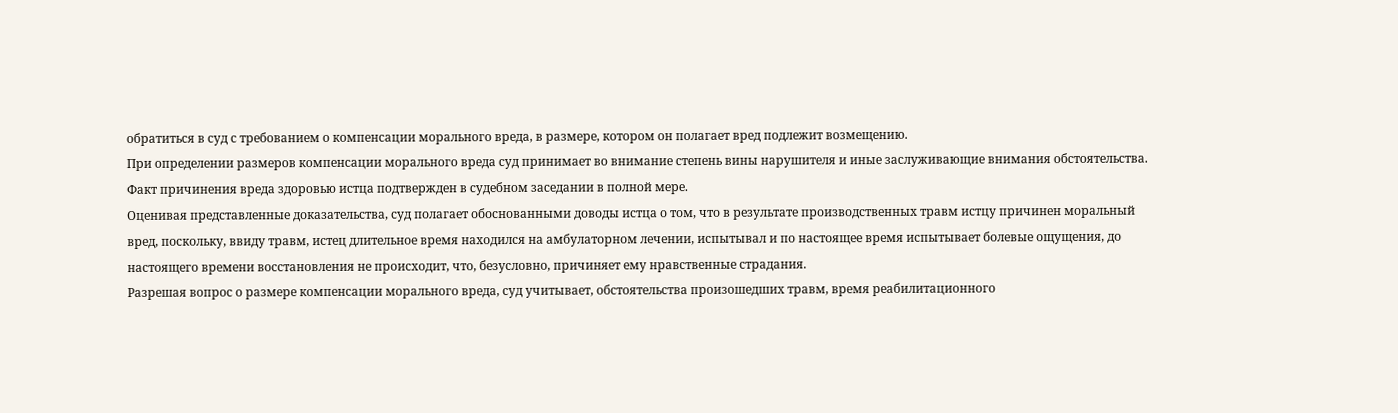обратиться в суд с требованием о компенсации морального вреда, в размере, котором он полагает вред подлежит возмещению.
При определении размеров компенсации морального вреда суд принимает во внимание степень вины нарушителя и иные заслуживающие внимания обстоятельства. Факт причинения вреда здоровью истца подтвержден в судебном заседании в полной мере.
Оценивая представленные доказательства, суд полагает обоснованными доводы истца о том, что в результате производственных травм истцу причинен моральный вред, поскольку, ввиду травм, истец длительное время находился на амбулаторном лечении, испытывал и по настоящее время испытывает болевые ощущения, до настоящего времени восстановления не происходит, что, безусловно, причиняет ему нравственные страдания.
Разрешая вопрос о размере компенсации морального вреда, суд учитывает, обстоятельства произошедших травм, время реабилитационного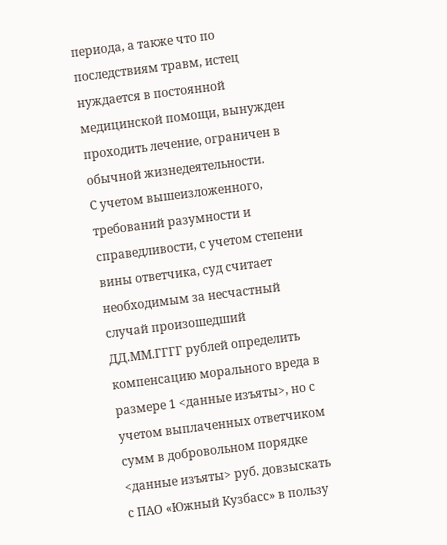периода, а также что по последствиям травм, истец нуждается в постоянной медицинской помощи, вынужден проходить лечение, ограничен в обычной жизнедеятельности.
С учетом вышеизложенного, требований разумности и справедливости, с учетом степени вины ответчика, суд считает необходимым за несчастный случай произошедший ДД.ММ.ГГГГ рублей определить компенсацию морального вреда в размере 1 <данные изъяты>, но с учетом выплаченных ответчиком сумм в добровольном порядке <данные изъяты> руб. довзыскать с ПАО «Южный Кузбасс» в пользу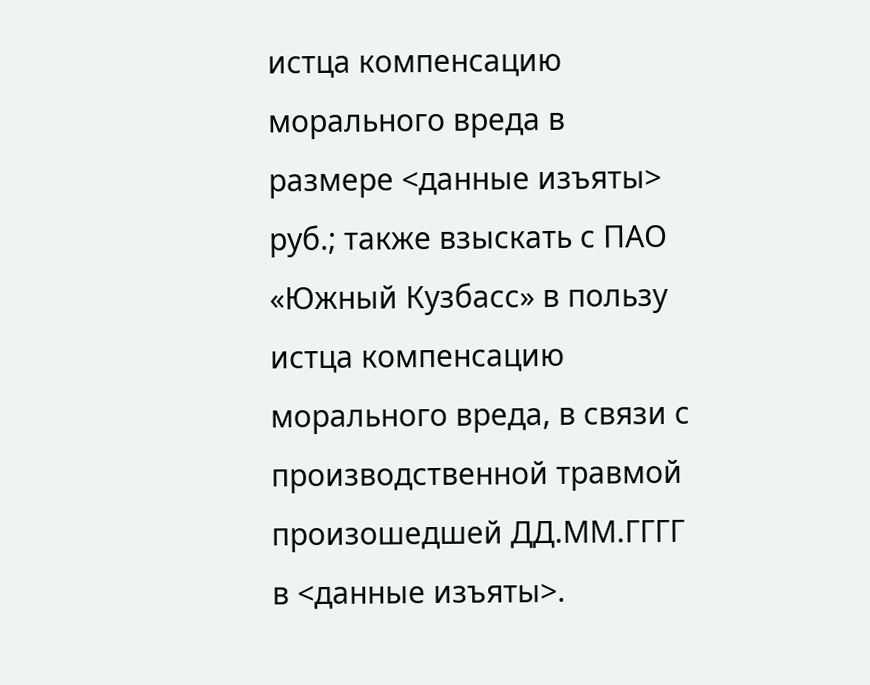истца компенсацию морального вреда в размере <данные изъяты> руб.; также взыскать с ПАО «Южный Кузбасс» в пользу истца компенсацию морального вреда, в связи с производственной травмой произошедшей ДД.ММ.ГГГГ в <данные изъяты>.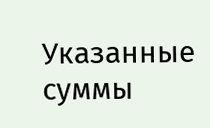Указанные суммы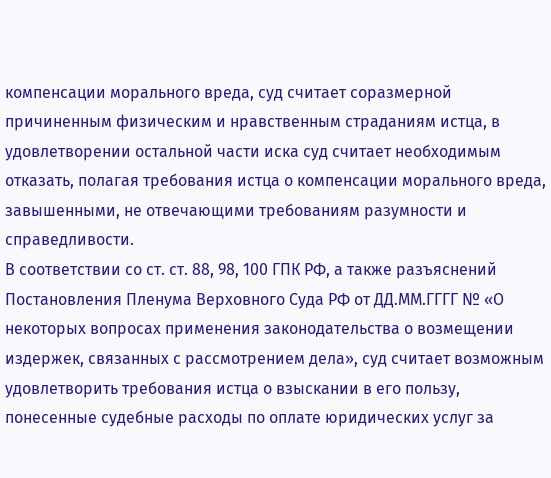компенсации морального вреда, суд считает соразмерной причиненным физическим и нравственным страданиям истца, в удовлетворении остальной части иска суд считает необходимым отказать, полагая требования истца о компенсации морального вреда, завышенными, не отвечающими требованиям разумности и справедливости.
В соответствии со ст. ст. 88, 98, 100 ГПК РФ, а также разъяснений Постановления Пленума Верховного Суда РФ от ДД.ММ.ГГГГ № «О некоторых вопросах применения законодательства о возмещении издержек, связанных с рассмотрением дела», суд считает возможным удовлетворить требования истца о взыскании в его пользу, понесенные судебные расходы по оплате юридических услуг за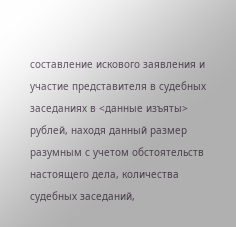составление искового заявления и участие представителя в судебных заседаниях в <данные изъяты> рублей, находя данный размер разумным с учетом обстоятельств настоящего дела, количества судебных заседаний,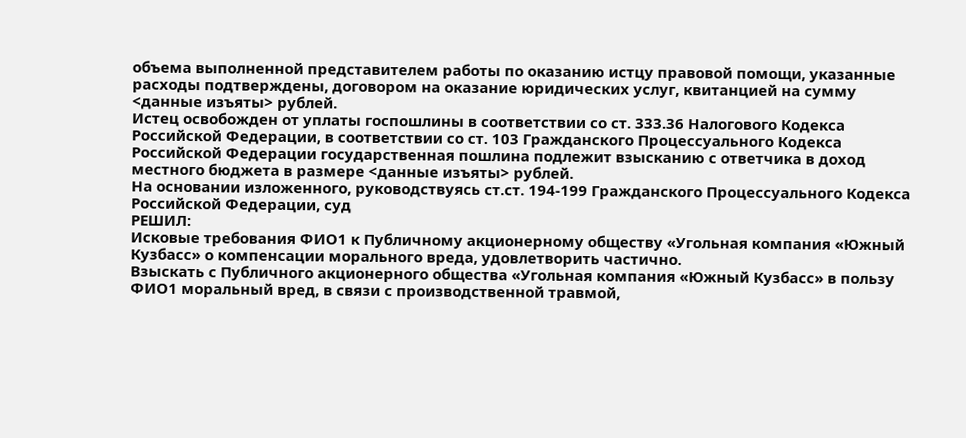объема выполненной представителем работы по оказанию истцу правовой помощи, указанные расходы подтверждены, договором на оказание юридических услуг, квитанцией на сумму <данные изъяты> рублей.
Истец освобожден от уплаты госпошлины в соответствии со ст. 333.36 Налогового Кодекса Российской Федерации, в соответствии со ст. 103 Гражданского Процессуального Кодекса Российской Федерации государственная пошлина подлежит взысканию с ответчика в доход местного бюджета в размере <данные изъяты> рублей.
На основании изложенного, руководствуясь ст.ст. 194-199 Гражданского Процессуального Кодекса Российской Федерации, суд
РЕШИЛ:
Исковые требования ФИО1 к Публичному акционерному обществу «Угольная компания «Южный Кузбасс» о компенсации морального вреда, удовлетворить частично.
Взыскать с Публичного акционерного общества «Угольная компания «Южный Кузбасс» в пользу ФИО1 моральный вред, в связи с производственной травмой,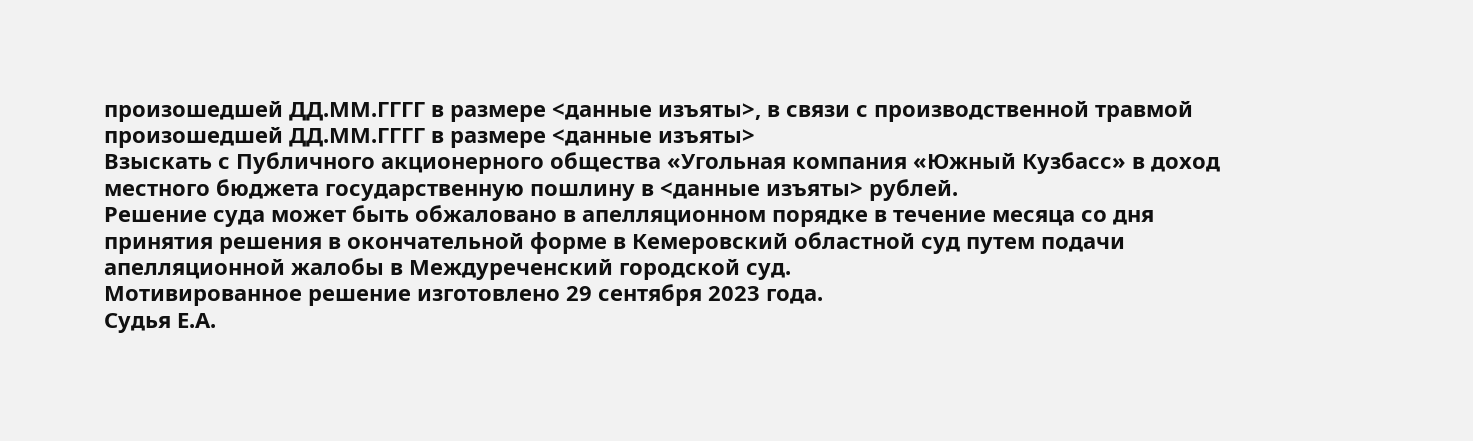произошедшей ДД.ММ.ГГГГ в размере <данные изъяты>, в связи с производственной травмой произошедшей ДД.ММ.ГГГГ в размере <данные изъяты>
Взыскать с Публичного акционерного общества «Угольная компания «Южный Кузбасс» в доход местного бюджета государственную пошлину в <данные изъяты> рублей.
Решение суда может быть обжаловано в апелляционном порядке в течение месяца со дня принятия решения в окончательной форме в Кемеровский областной суд путем подачи апелляционной жалобы в Междуреченский городской суд.
Мотивированное решение изготовлено 29 сентября 2023 года.
Судья Е.А.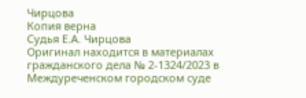Чирцова
Копия верна
Судья Е.А. Чирцова
Оригинал находится в материалах гражданского дела № 2-1324/2023 в Междуреченском городском суде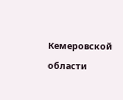Кемеровской области